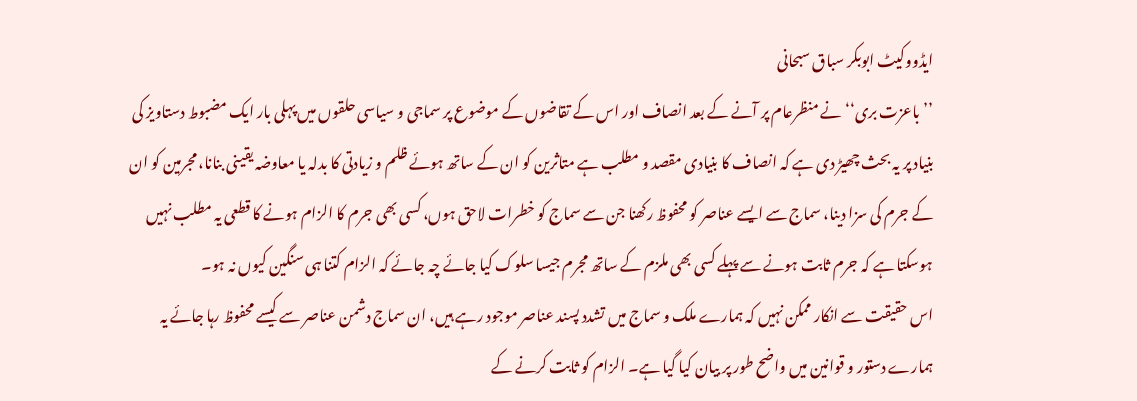ایڈووکیٹ ابوبکر سباق سبحانی
’’باعزت بری‘‘ نے منظرعام پر آنے کے بعد انصاف اور اس کے تقاضوں کے موضوع پر سماجی و سیاسی حلقوں میں پہلی بار ایک مضبوط دستاویز کی بنیاد پر یہ بحث چھیڑ دی ہے کہ انصاف کا بنیادی مقصد و مطلب ہے متاثرین کو ان کے ساتھ ہوئے ظلم و زیادتی کا بدلہ یا معاوضہ یقینی بنانا، مجرمین کو ان کے جرم کی سزا دینا، سماج سے ایسے عناصر کو محفوظ رکھنا جن سے سماج کو خطرات لاحق ہوں، کسی بھی جرم کا الزام ہونے کا قطعی یہ مطلب نہیں ہوسکتا ہے کہ جرم ثابت ہونے سے پہلے کسی بھی ملزم کے ساتھ مجرم جیسا سلوک کیا جائے چہ جائے کہ الزام کتنا ہی سنگین کیوں نہ ہو۔
اس حقیقت سے انکار ممکن نہیں کہ ہمارے ملک و سماج میں تشدد پسند عناصر موجود رہے ہیں، ان سماج دشمن عناصر سے کیسے محفوظ رہا جائے یہ ہمارے دستور و قوانین میں واضح طور پر بیان کیا گیا ہے۔ الزام کو ثابت کرنے کے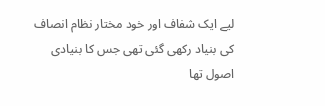لیے ایک شفاف اور خود مختار نظام انصاف کی بنیاد رکھی گئی تھی جس کا بنیادی اصول تھا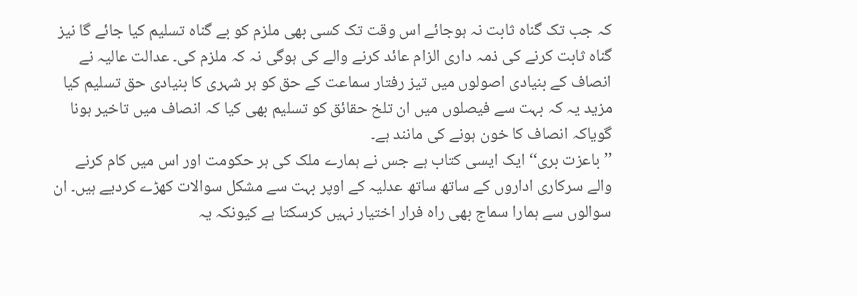کہ جب تک گناہ ثابت نہ ہوجائے اس وقت تک کسی بھی ملزم کو بے گناہ تسلیم کیا جائے گا نیز گناہ ثابت کرنے کی ذمہ داری الزام عائد کرنے والے کی ہوگی نہ کہ ملزم کی۔ عدالت عالیہ نے انصاف کے بنیادی اصولوں میں تیز رفتار سماعت کے حق کو ہر شہری کا بنیادی حق تسلیم کیا مزید یہ کہ بہت سے فیصلوں میں ان تلخ حقائق کو تسلیم بھی کیا کہ انصاف میں تاخیر ہونا گویاکہ انصاف کا خون ہونے کی مانند ہے۔
’’ باعزت بری‘‘ ایک ایسی کتاب ہے جس نے ہمارے ملک کی ہر حکومت اور اس میں کام کرنے والے سرکاری اداروں کے ساتھ ساتھ عدلیہ کے اوپر بہت سے مشکل سوالات کھڑے کردیے ہیں۔ ان سوالوں سے ہمارا سماج بھی راہ فرار اختیار نہیں کرسکتا ہے کیونکہ یہ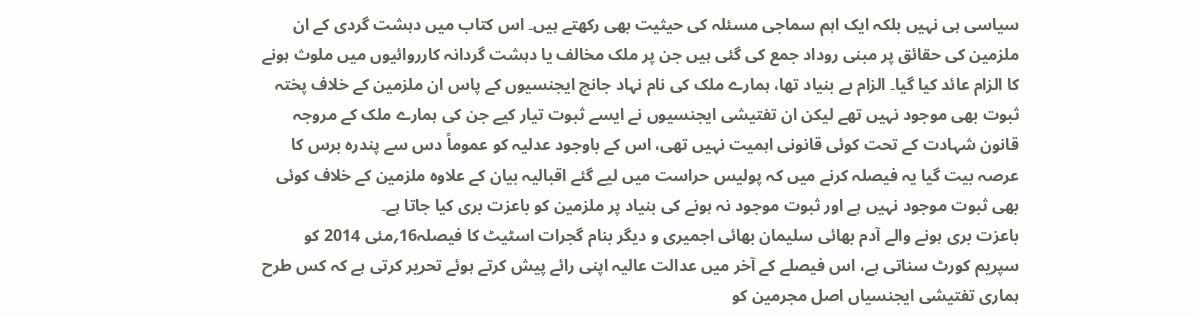سیاسی ہی نہیں بلکہ ایک اہم سماجی مسئلہ کی حیثیت بھی رکھتے ہیں۔ اس کتاب میں دہشت گردی کے ان ملزمین کی حقائق پر مبنی روداد جمع کی گئی ہیں جن پر ملک مخالف یا دہشت گردانہ کارروائیوں میں ملوث ہونے کا الزام عائد کیا گیا۔ الزام بے بنیاد تھا، ہمارے ملک کی نام نہاد جانچ ایجنسیوں کے پاس ان ملزمین کے خلاف پختہ ثبوت بھی موجود نہیں تھے لیکن ان تفتیشی ایجنسیوں نے ایسے ثبوت تیار کیے جن کی ہمارے ملک کے مروجہ قانون شہادت کے تحت کوئی قانونی اہمیت نہیں تھی، اس کے باوجود عدلیہ کو عموماً دس سے پندرہ برس کا عرصہ بیت گیا یہ فیصلہ کرنے میں کہ پولیس حراست میں لیے گئے اقبالیہ بیان کے علاوہ ملزمین کے خلاف کوئی بھی ثبوت موجود نہیں ہے اور ثبوت موجود نہ ہونے کی بنیاد پر ملزمین کو باعزت بری کیا جاتا ہے۔
باعزت بری ہونے والے آدم بھائی سلیمان بھائی اجمیری و دیگر بنام گجرات اسٹیٹ کا فیصلہ16؍مئی 2014 کو سپریم کورٹ سناتی ہے، اس فیصلے کے آخر میں عدالت عالیہ اپنی رائے پیش کرتے ہوئے تحریر کرتی ہے کہ کس طرح ہماری تفتیشی ایجنسیاں اصل مجرمین کو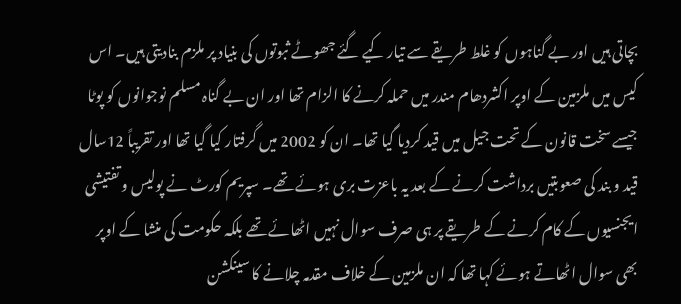بچاتی ہیں اور بے گناہوں کو غلط طریقے سے تیار کیے گئے جھوٹے ثبوتوں کی بنیاد پر ملزم بنادیتی ہیں۔ اس کیس میں ملزمین کے اوپر اکشردھام مندر میں حملہ کرنے کا الزام تھا اور ان بے گناہ مسلم نوجوانوں کو پوٹا جیسے سخت قانون کے تحت جیل میں قید کردیا گیا تھا۔ ان کو 2002 میں گرفتار کیا گیا تھا اور تقریباً 12سال قید و بند کی صعوبتیں برداشت کرنے کے بعد یہ باعزت بری ہوئے تھے۔ سپریم کورٹ نے پولیس و تفتیشی ایجنسیوں کے کام کرنے کے طریقے پر ہی صرف سوال نہیں اٹھائے تھے بلکہ حکومت کی منشا کے اوپر بھی سوال اٹھاتے ہوئے کہا تھا کہ ان ملزمین کے خلاف مقدمہ چلانے کا سینکشن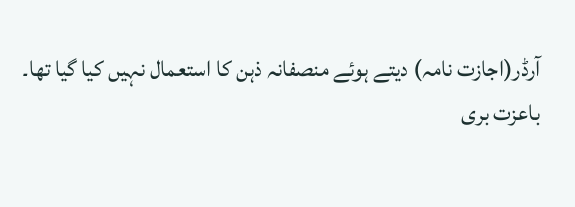آرڈر(اجازت نامہ) دیتے ہوئے منصفانہ ذہن کا استعمال نہیں کیا گیا تھا۔
باعزت بری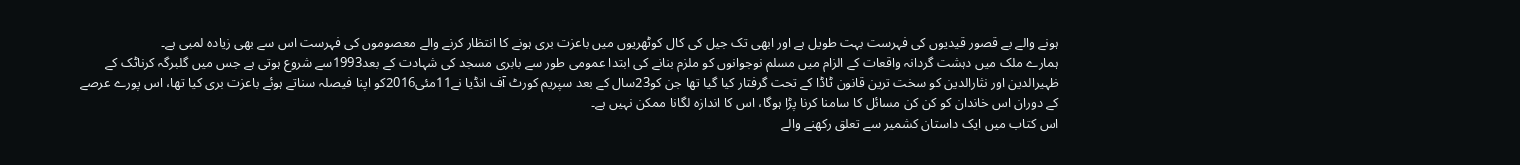ہونے والے بے قصور قیدیوں کی فہرست بہت طویل ہے اور ابھی تک جیل کی کال کوٹھریوں میں باعزت بری ہونے کا انتظار کرنے والے معصوموں کی فہرست اس سے بھی زیادہ لمبی ہے۔
ہمارے ملک میں دہشت گردانہ واقعات کے الزام میں مسلم نوجوانوں کو ملزم بنانے کی ابتدا عمومی طور سے بابری مسجد کی شہادت کے بعد1993سے شروع ہوتی ہے جس میں گلبرگہ کرناٹک کے ظہیرالدین اور نثارالدین کو سخت ترین قانون ٹاڈا کے تحت گرفتار کیا گیا تھا جن کو23سال کے بعد سپریم کورٹ آف انڈیا نے11مئی2016کو اپنا فیصلہ سناتے ہوئے باعزت بری کیا تھا، اس پورے عرصے کے دوران اس خاندان کو کن کن مسائل کا سامنا کرنا پڑا ہوگا، اس کا اندازہ لگانا ممکن نہیں ہے۔
اس کتاب میں ایک داستان کشمیر سے تعلق رکھنے والے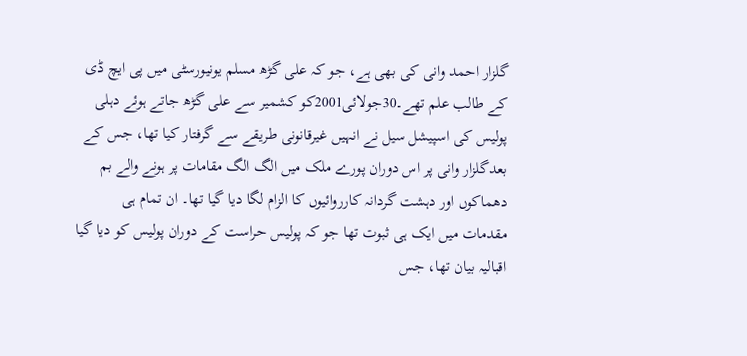گلزار احمد وانی کی بھی ہے، جو کہ علی گڑھ مسلم یونیورسٹی میں پی ایچ ڈی کے طالب علم تھے۔30جولائی2001کو کشمیر سے علی گڑھ جاتے ہوئے دہلی پولیس کی اسپیشل سیل نے انہیں غیرقانونی طریقے سے گرفتار کیا تھا، جس کے بعدگلزار وانی پر اس دوران پورے ملک میں الگ الگ مقامات پر ہونے والے بم دھماکوں اور دہشت گردانہ کارروائیوں کا الزام لگا دیا گیا تھا۔ ان تمام ہی مقدمات میں ایک ہی ثبوت تھا جو کہ پولیس حراست کے دوران پولیس کو دیا گیا اقبالیہ بیان تھا، جس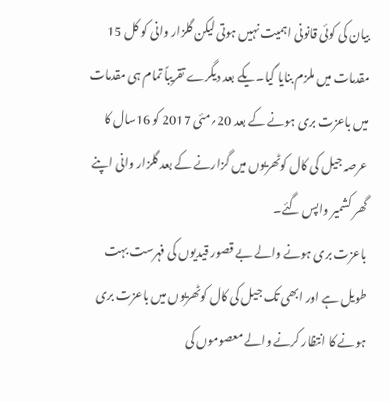بیان کی کوئی قانونی اہمیت نہیں ہوتی لیکن گلزار وانی کو کل 15 مقدمات میں ملزم بنایا گیا۔یکے بعد دیگرے تقریباً تمام ہی مقدمات میں باعزت بری ہونے کے بعد 20؍مئی 2017 کو 16سال کا عرصہ جیل کی کال کوٹھریوں میں گزارنے کے بعد گلزار وانی اپنے گھر کشمیر واپس گئے۔
باعزت بری ہونے والے بے قصور قیدیوں کی فہرست بہت طویل ہے اور ابھی تک جیل کی کال کوٹھریوں میں باعزت بری ہونے کا انتظار کرنے والے معصوموں کی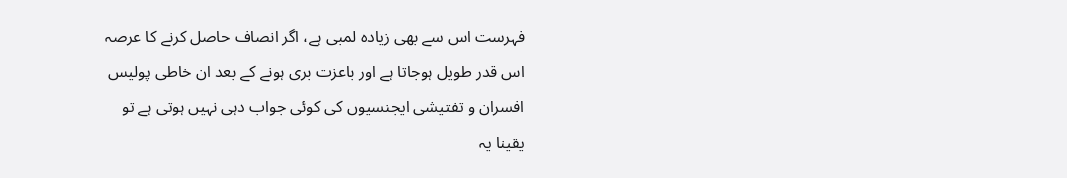فہرست اس سے بھی زیادہ لمبی ہے، اگر انصاف حاصل کرنے کا عرصہ اس قدر طویل ہوجاتا ہے اور باعزت بری ہونے کے بعد ان خاطی پولیس افسران و تفتیشی ایجنسیوں کی کوئی جواب دہی نہیں ہوتی ہے تو یقینا یہ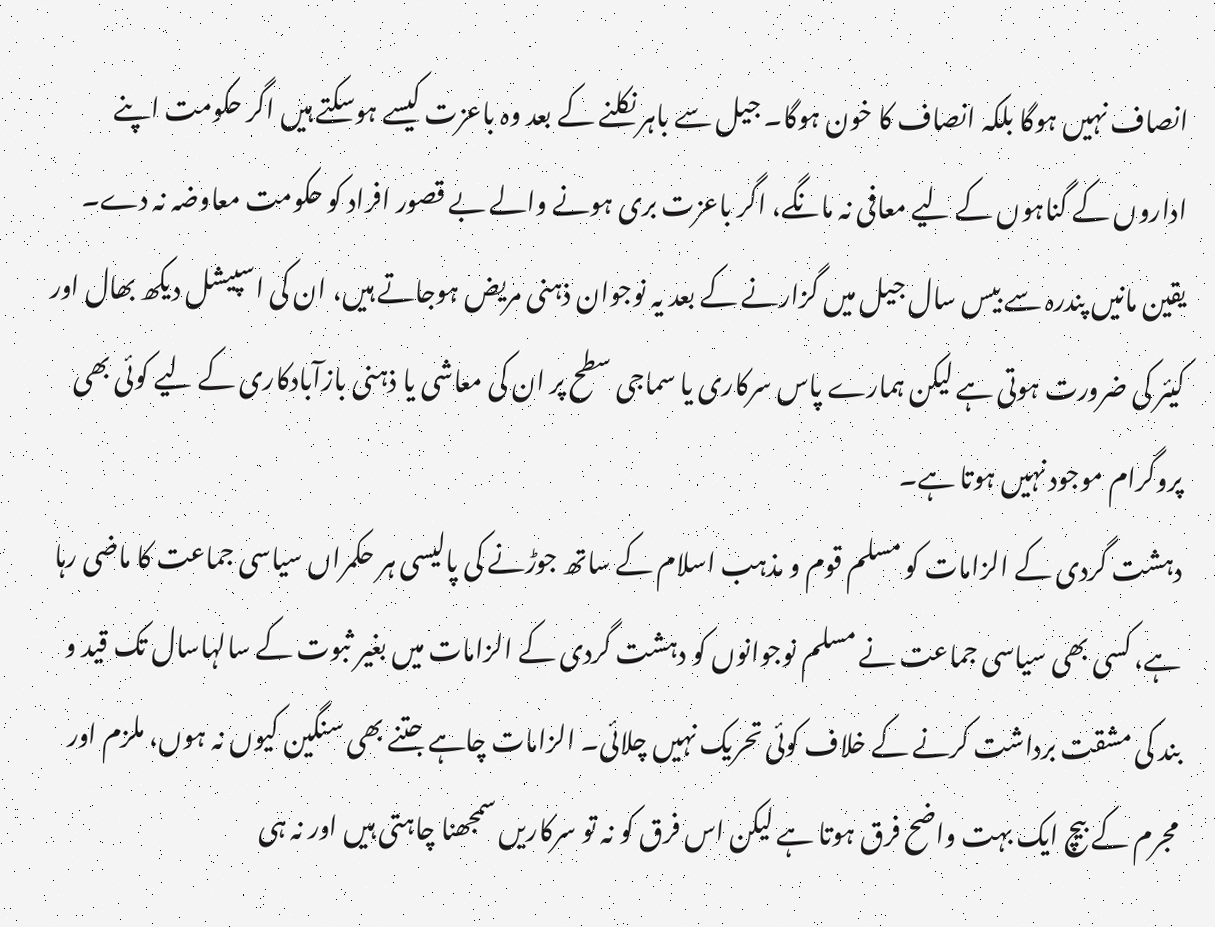انصاف نہیں ہوگا بلکہ انصاف کا خون ہوگا۔ جیل سے باہر نکلنے کے بعد وہ باعزت کیسے ہوسکتے ہیں اگر حکومت اپنے اداروں کے گناہوں کے لیے معافی نہ مانگے، اگر باعزت بری ہونے والے بے قصور افراد کو حکومت معاوضہ نہ دے۔ یقین مانیں پندرہ سے بیس سال جیل میں گزارنے کے بعد یہ نوجوان ذہنی مریض ہوجاتے ہیں، ان کی اسپیشل دیکھ بھال اور کیئر کی ضرورت ہوتی ہے لیکن ہمارے پاس سرکاری یا سماجی سطح پر ان کی معاشی یا ذہنی بازآبادکاری کے لیے کوئی بھی پروگرام موجود نہیں ہوتا ہے۔
دہشت گردی کے الزامات کو مسلم قوم و مذہب اسلام کے ساتھ جوڑنے کی پالیسی ہر حکمراں سیاسی جماعت کا ماضی رہا ہے، کسی بھی سیاسی جماعت نے مسلم نوجوانوں کو دہشت گردی کے الزامات میں بغیر ثبوت کے سالہاسال تک قید و بند کی مشقت برداشت کرنے کے خلاف کوئی تحریک نہیں چلائی۔ الزامات چاہے جتنے بھی سنگین کیوں نہ ہوں، ملزم اور مجرم کے بیچ ایک بہت واضح فرق ہوتا ہے لیکن اس فرق کو نہ تو سرکاریں سمجھنا چاہتی ہیں اور نہ ہی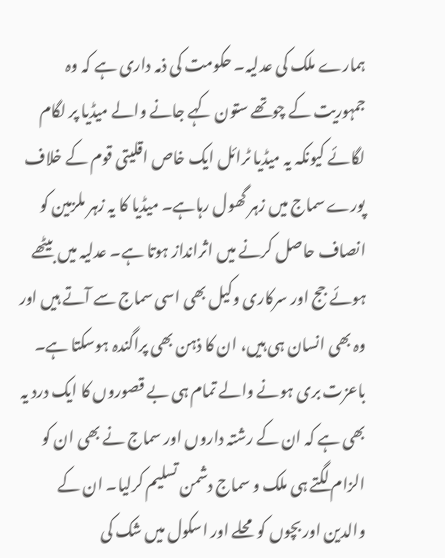ہمارے ملک کی عدلیہ۔ حکومت کی ذمہ داری ہے کہ وہ جمہوریت کے چوتھے ستون کہے جانے والے میڈیا پر لگام لگائے کیونکہ یہ میڈیا ٹرائل ایک خاص اقلیتی قوم کے خلاف پورے سماج میں زہر گھول رہاہے۔ میڈیا کا یہ زہر ملزمین کو انصاف حاصل کرنے میں اثرانداز ہوتا ہے۔ عدلیہ میں بیٹھے ہوئے جج اور سرکاری وکیل بھی اسی سماج سے آتے ہیں اور وہ بھی انسان ہی ہیں، ان کا ذہن بھی پراگندہ ہوسکتا ہے۔
باعزت بری ہونے والے تمام ہی بے قصوروں کا ایک درد یہ بھی ہے کہ ان کے رشتہ داروں اور سماج نے بھی ان کو الزام لگتے ہی ملک و سماج دشمن تسلیم کرلیا۔ ان کے والدین اور بچوں کو محلے اور اسکول میں شک کی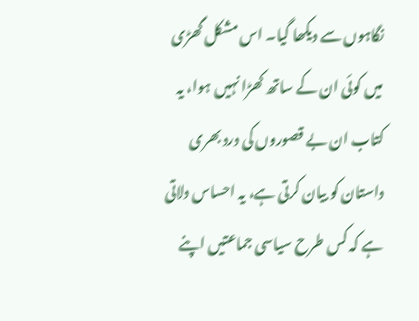نگاہوں سے دیکھا گیا۔ اس مشکل گھڑی میں کوئی ان کے ساتھ کھڑا نہیں ہوا، یہ کتاب ان بے قصوروں کی درد بھری داستان کو بیان کرتی ہے، یہ احساس دلاتی ہے کہ کس طرح سیاسی جماعتیں اپنے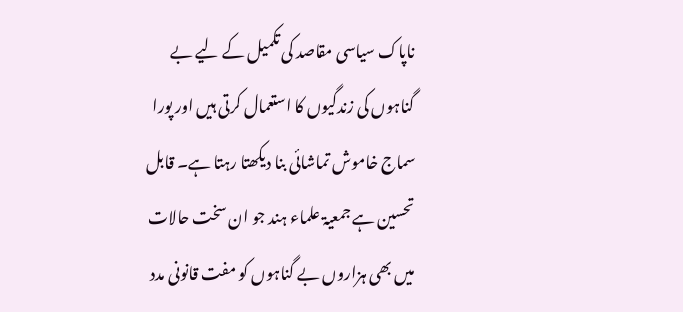ناپاک سیاسی مقاصد کی تکمیل کے لیے بے گناہوں کی زندگیوں کا استعمال کرتی ہیں اور پورا سماج خاموش تماشائی بنا دیکھتا رہتا ہے۔ قابل تحسین ہے جمعیۃ علماء ہند جو ان سخت حالات میں بھی ہزاروں بے گناہوں کو مفت قانونی مدد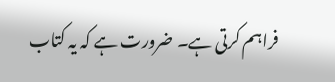فراہم کرتی ہے۔ ضرورت ہے کہ یہ کتاب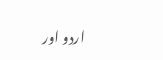اردو اور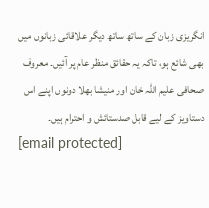انگریزی زبان کے ساتھ ساتھ دیگر علاقائی زبانوں میں بھی شائع ہو، تاکہ یہ حقائق منظر عام پر آئیں۔ معروف صحافی علیم اللہ خان اور منیشا بھلا دونوں اپنے اس دستاویز کے لیے قابل صدستائش و احترام ہیں۔
[email protected]